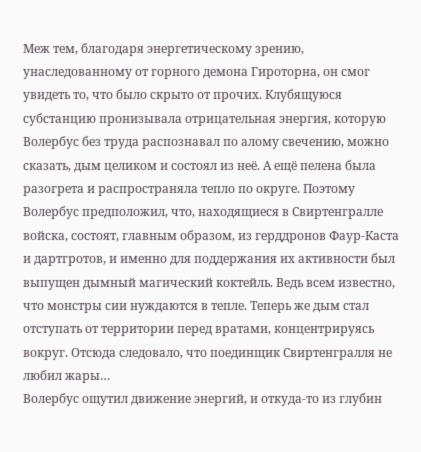Меж тем, благодаря энергетическому зрению, унаследованному от горного демона Гироторна, он смог увидеть то, что было скрыто от прочих. Клубящуюся субстанцию пронизывала отрицательная энергия, которую Волербус без труда распознавал по алому свечению, можно сказать, дым целиком и состоял из неё. А ещё пелена была разогрета и распространяла тепло по округе. Поэтому Волербус предположил, что, находящиеся в Свиртенгралле войска, состоят, главным образом, из герддронов Фаур-Каста и дартгротов, и именно для поддержания их активности был выпущен дымный магический коктейль. Ведь всем известно, что монстры сии нуждаются в тепле. Теперь же дым стал отступать от территории перед вратами, концентрируясь вокруг. Отсюда следовало, что поединщик Свиртенгралля не любил жары…
Волербус ощутил движение энергий, и откуда-то из глубин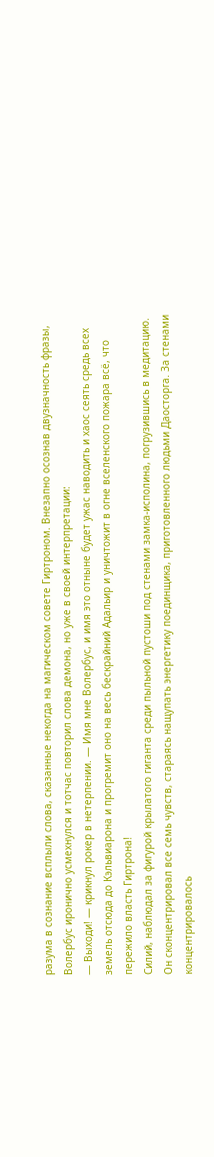разума в сознание всплыли слова, сказанные некогда на магическом совете Гиртроном. Внезапно осознав двузначность фразы, Волербус иронично усмехнулся и тотчас повторил слова демона, но уже в своей интерпретации:
— Выходи! — крикнул рокер в нетерпении. — Имя мне Волербус, и имя это отныне будет ужас наводить и хаос сеять средь всех земель отсюда до Кэльвиарона и прогремит оно на весь бескрайний Адальир и уничтожит в огне вселенского пожара всё, что пережило власть Гиртрона!
Силий, наблюдал за фигурой крылатого гиганта среди пыльной пустоши под стенами замка-исполина, погрузившись в медитацию. Он сконцентрировал все семь чувств, стараясь нащупать энергетику поединщика, приготовленного людьми Даосторга. За стенами концентрировалось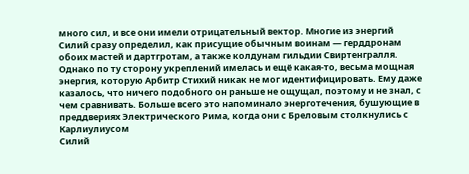много сил, и все они имели отрицательный вектор. Многие из энергий Силий сразу определил, как присущие обычным воинам — герддронам обоих мастей и дартгротам, а также колдунам гильдии Свиртенгралля. Однако по ту сторону укреплений имелась и ещё какая-то, весьма мощная энергия, которую Арбитр Стихий никак не мог идентифицировать. Ему даже казалось, что ничего подобного он раньше не ощущал, поэтому и не знал, с чем сравнивать. Больше всего это напоминало энерготечения, бушующие в преддвериях Электрического Рима, когда они с Бреловым столкнулись с Карлиулиусом
Силий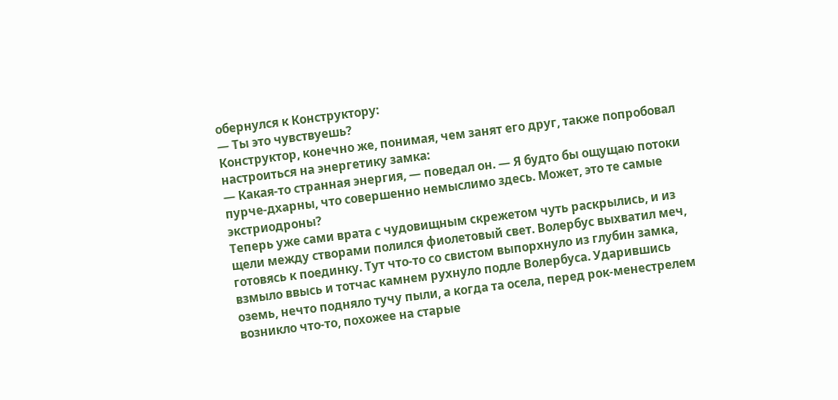обернулся к Конструктору:
— Ты это чувствуешь?
Конструктор, конечно же, понимая, чем занят его друг, также попробовал настроиться на энергетику замка:
— Какая-то странная энергия, — поведал он. — Я будто бы ощущаю потоки пурче-дхарны, что совершенно немыслимо здесь. Может, это те самые экстриодроны?
Теперь уже сами врата с чудовищным скрежетом чуть раскрылись, и из щели между створами полился фиолетовый свет. Волербус выхватил меч, готовясь к поединку. Тут что-то со свистом выпорхнуло из глубин замка, взмыло ввысь и тотчас камнем рухнуло подле Волербуса. Ударившись оземь, нечто подняло тучу пыли, а когда та осела, перед рок-менестрелем возникло что-то, похожее на старые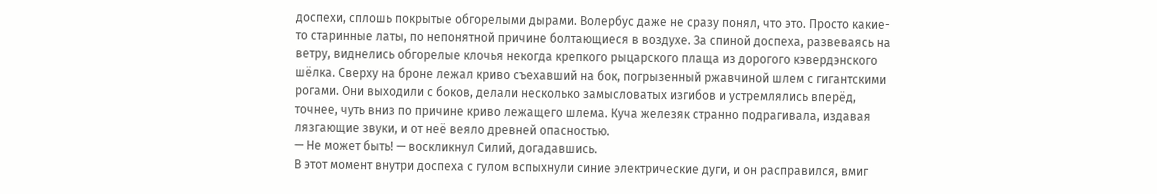доспехи, сплошь покрытые обгорелыми дырами. Волербус даже не сразу понял, что это. Просто какие-то старинные латы, по непонятной причине болтающиеся в воздухе. За спиной доспеха, развеваясь на ветру, виднелись обгорелые клочья некогда крепкого рыцарского плаща из дорогого кэвердэнского шёлка. Сверху на броне лежал криво съехавший на бок, погрызенный ржавчиной шлем с гигантскими рогами. Они выходили с боков, делали несколько замысловатых изгибов и устремлялись вперёд, точнее, чуть вниз по причине криво лежащего шлема. Куча железяк странно подрагивала, издавая лязгающие звуки, и от неё веяло древней опасностью.
— Не может быть! — воскликнул Силий, догадавшись.
В этот момент внутри доспеха с гулом вспыхнули синие электрические дуги, и он расправился, вмиг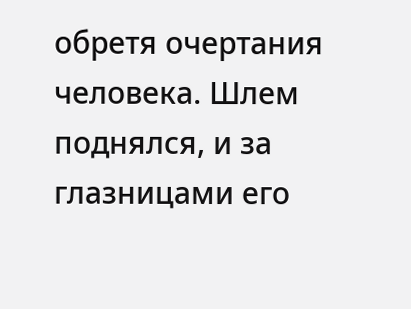обретя очертания человека. Шлем поднялся, и за глазницами его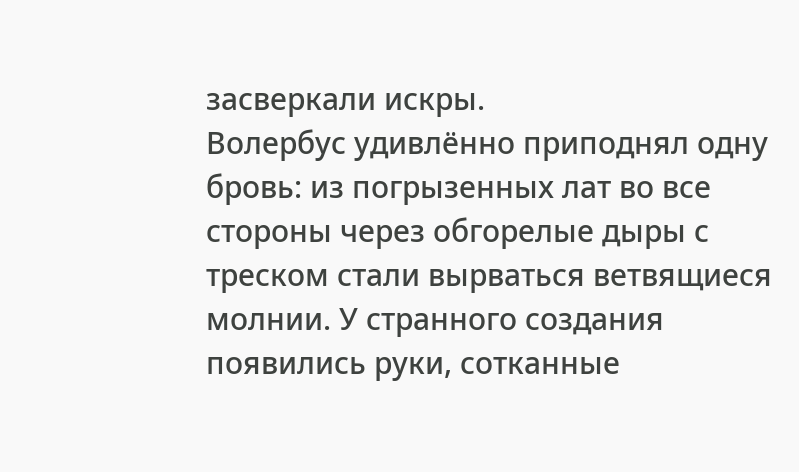засверкали искры.
Волербус удивлённо приподнял одну бровь: из погрызенных лат во все стороны через обгорелые дыры с треском стали вырваться ветвящиеся молнии. У странного создания появились руки, сотканные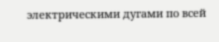электрическими дугами по всей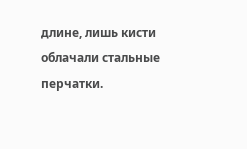длине, лишь кисти облачали стальные перчатки.